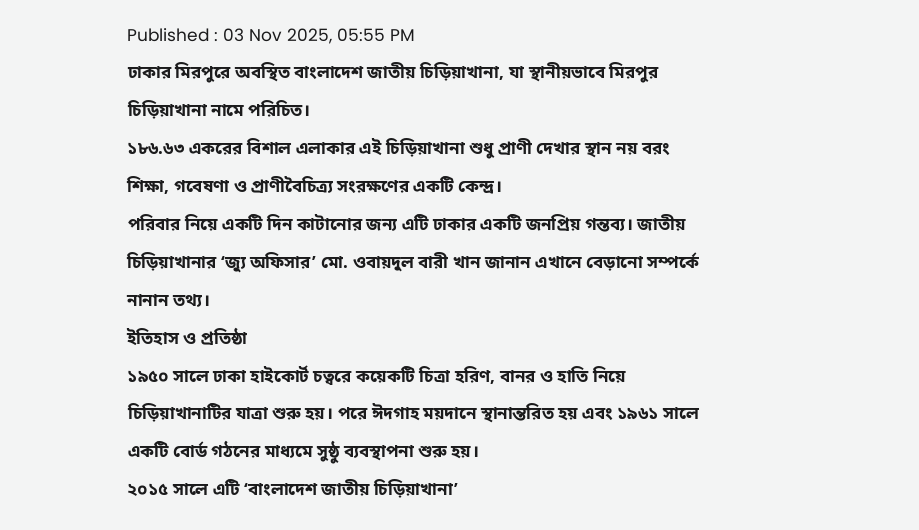Published : 03 Nov 2025, 05:55 PM
ঢাকার মিরপুরে অবস্থিত বাংলাদেশ জাতীয় চিড়িয়াখানা, যা স্থানীয়ভাবে মিরপুর চিড়িয়াখানা নামে পরিচিত।
১৮৬.৬৩ একরের বিশাল এলাকার এই চিড়িয়াখানা শুধু প্রাণী দেখার স্থান নয় বরং শিক্ষা, গবেষণা ও প্রাণীবৈচিত্র্য সংরক্ষণের একটি কেন্দ্র।
পরিবার নিয়ে একটি দিন কাটানোর জন্য এটি ঢাকার একটি জনপ্রিয় গন্তব্য। জাতীয় চিড়িয়াখানার ‘জ্যু অফিসার’ মো. ওবায়দুল বারী খান জানান এখানে বেড়ানো সম্পর্কে নানান তথ্য।
ইতিহাস ও প্রতিষ্ঠা
১৯৫০ সালে ঢাকা হাইকোর্ট চত্বরে কয়েকটি চিত্রা হরিণ, বানর ও হাতি নিয়ে চিড়িয়াখানাটির যাত্রা শুরু হয়। পরে ঈদগাহ ময়দানে স্থানান্তরিত হয় এবং ১৯৬১ সালে একটি বোর্ড গঠনের মাধ্যমে সুষ্ঠু ব্যবস্থাপনা শুরু হয়।
২০১৫ সালে এটি ‘বাংলাদেশ জাতীয় চিড়িয়াখানা’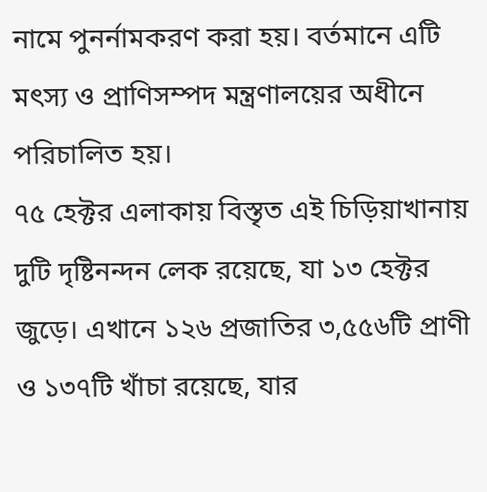নামে পুনর্নামকরণ করা হয়। বর্তমানে এটি মৎস্য ও প্রাণিসম্পদ মন্ত্রণালয়ের অধীনে পরিচালিত হয়।
৭৫ হেক্টর এলাকায় বিস্তৃত এই চিড়িয়াখানায় দুটি দৃষ্টিনন্দন লেক রয়েছে, যা ১৩ হেক্টর জুড়ে। এখানে ১২৬ প্রজাতির ৩,৫৫৬টি প্রাণী ও ১৩৭টি খাঁচা রয়েছে, যার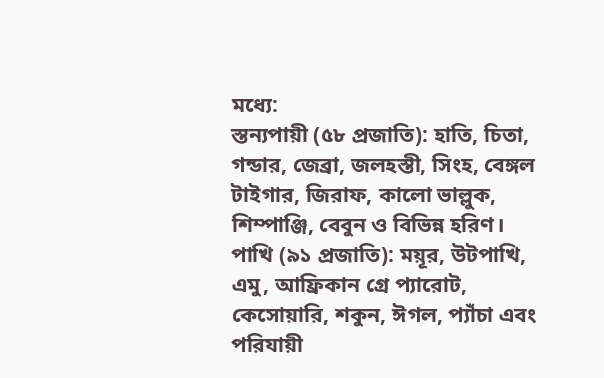মধ্যে:
স্তন্যপায়ী (৫৮ প্রজাতি): হাতি, চিতা, গন্ডার, জেব্রা, জলহস্তী, সিংহ, বেঙ্গল টাইগার, জিরাফ, কালো ভাল্লুক, শিম্পাঞ্জি, বেবুন ও বিভিন্ন হরিণ।
পাখি (৯১ প্রজাতি): ময়ূর, উটপাখি, এমু, আফ্রিকান গ্রে প্যারোট, কেসোয়ারি, শকুন, ঈগল, প্যাঁচা এবং পরিযায়ী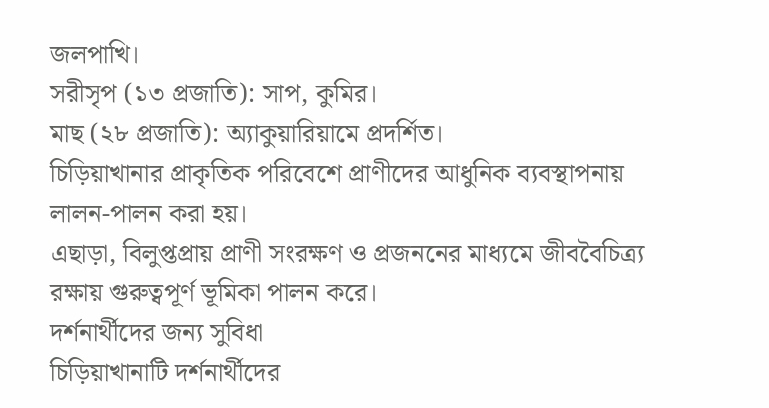জলপাখি।
সরীসৃপ (১৩ প্রজাতি): সাপ, কুমির।
মাছ (২৮ প্রজাতি): অ্যাকুয়ারিয়ামে প্রদর্শিত।
চিড়িয়াখানার প্রাকৃতিক পরিবেশে প্রাণীদের আধুনিক ব্যবস্থাপনায় লালন-পালন করা হয়।
এছাড়া, বিলুপ্তপ্রায় প্রাণী সংরক্ষণ ও প্রজননের মাধ্যমে জীববৈচিত্র্য রক্ষায় গুরুত্বপূর্ণ ভূমিকা পালন করে।
দর্শনার্থীদের জন্য সুবিধা
চিড়িয়াখানাটি দর্শনার্থীদের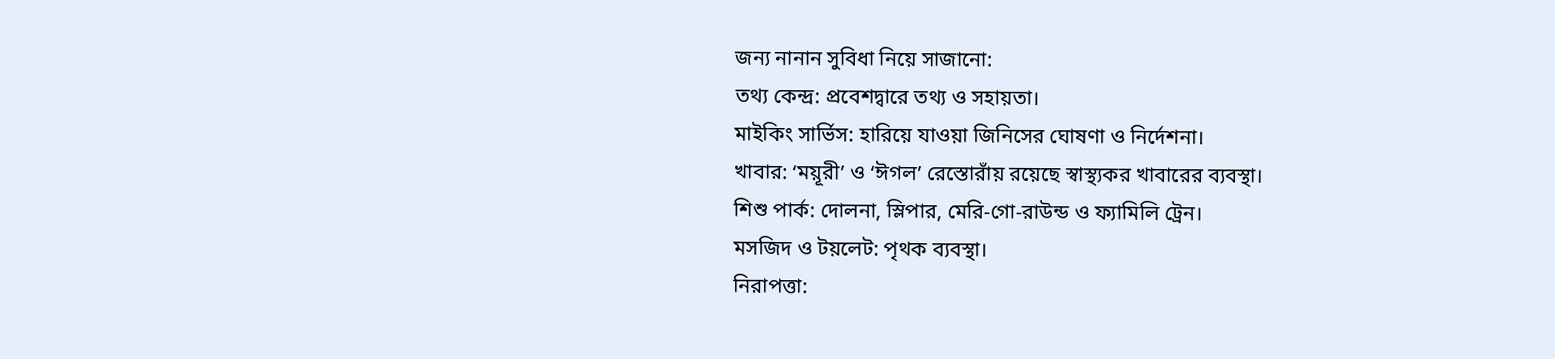জন্য নানান সুবিধা নিয়ে সাজানো:
তথ্য কেন্দ্র: প্রবেশদ্বারে তথ্য ও সহায়তা।
মাইকিং সার্ভিস: হারিয়ে যাওয়া জিনিসের ঘোষণা ও নির্দেশনা।
খাবার: ‘ময়ূরী’ ও ‘ঈগল’ রেস্তোরাঁয় রয়েছে স্বাস্থ্যকর খাবারের ব্যবস্থা।
শিশু পার্ক: দোলনা, স্লিপার, মেরি-গো-রাউন্ড ও ফ্যামিলি ট্রেন।
মসজিদ ও টয়লেট: পৃথক ব্যবস্থা।
নিরাপত্তা: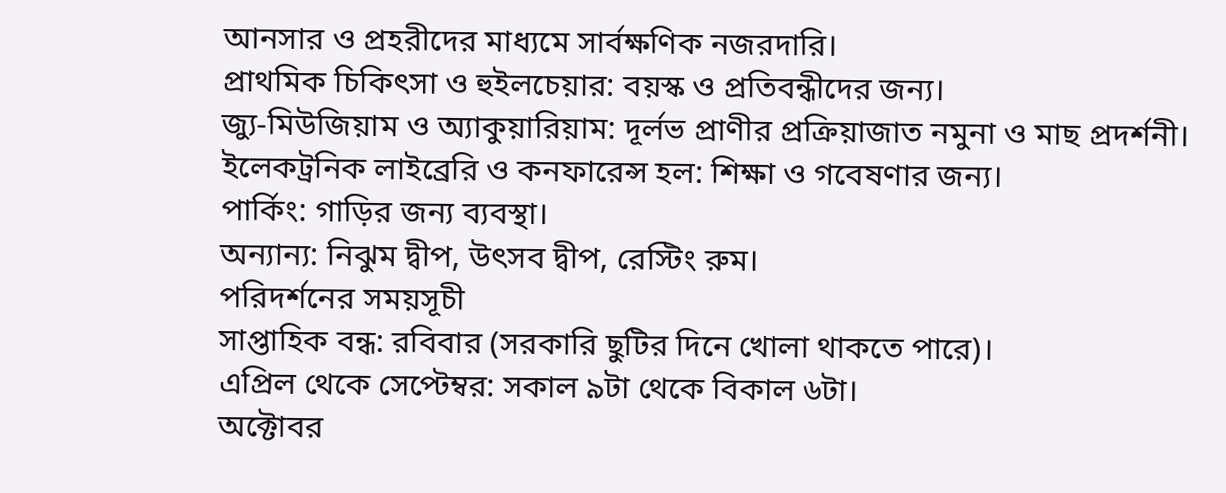আনসার ও প্রহরীদের মাধ্যমে সার্বক্ষণিক নজরদারি।
প্রাথমিক চিকিৎসা ও হুইলচেয়ার: বয়স্ক ও প্রতিবন্ধীদের জন্য।
জ্যু-মিউজিয়াম ও অ্যাকুয়ারিয়াম: দূর্লভ প্রাণীর প্রক্রিয়াজাত নমুনা ও মাছ প্রদর্শনী।
ইলেকট্রনিক লাইব্রেরি ও কনফারেন্স হল: শিক্ষা ও গবেষণার জন্য।
পার্কিং: গাড়ির জন্য ব্যবস্থা।
অন্যান্য: নিঝুম দ্বীপ, উৎসব দ্বীপ, রেস্টিং রুম।
পরিদর্শনের সময়সূচী
সাপ্তাহিক বন্ধ: রবিবার (সরকারি ছুটির দিনে খোলা থাকতে পারে)।
এপ্রিল থেকে সেপ্টেম্বর: সকাল ৯টা থেকে বিকাল ৬টা।
অক্টোবর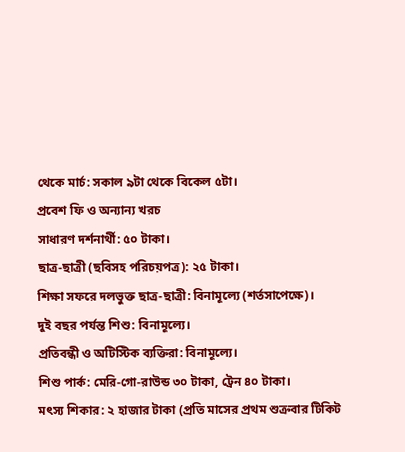থেকে মার্চ: সকাল ৯টা থেকে বিকেল ৫টা।
প্রবেশ ফি ও অন্যান্য খরচ
সাধারণ দর্শনার্থী: ৫০ টাকা।
ছাত্র-ছাত্রী (ছবিসহ পরিচয়পত্র): ২৫ টাকা।
শিক্ষা সফরে দলভুক্ত ছাত্র-ছাত্রী: বিনামূল্যে (শর্তসাপেক্ষে)।
দুই বছর পর্যন্ত শিশু: বিনামূল্যে।
প্রতিবন্ধী ও অটিস্টিক ব্যক্তিরা: বিনামূল্যে।
শিশু পার্ক: মেরি-গো-রাউন্ড ৩০ টাকা, ট্রেন ৪০ টাকা।
মৎস্য শিকার: ২ হাজার টাকা (প্রতি মাসের প্রথম শুক্রবার টিকিট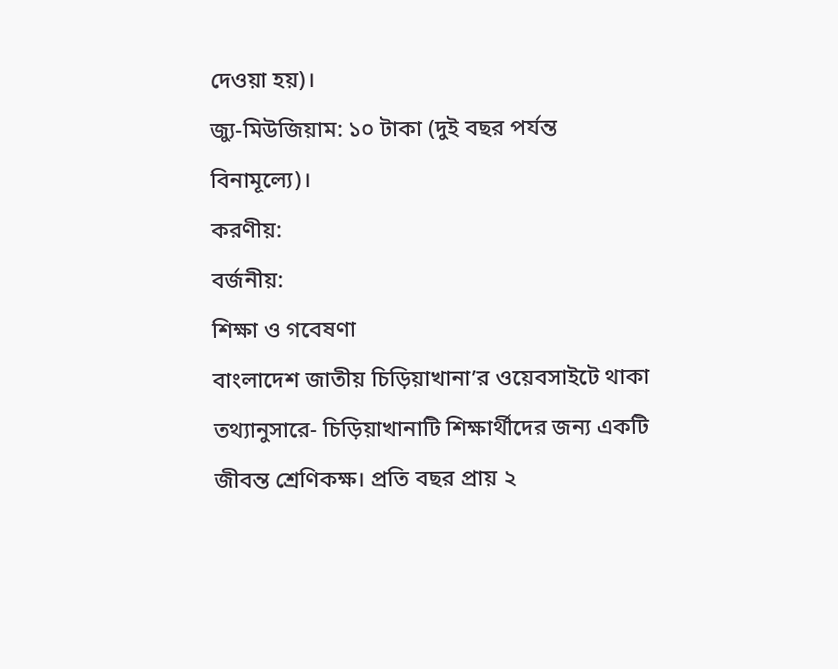দেওয়া হয়)।
জ্যু-মিউজিয়াম: ১০ টাকা (দুই বছর পর্যন্ত বিনামূল্যে)।
করণীয়:
বর্জনীয়:
শিক্ষা ও গবেষণা
বাংলাদেশ জাতীয় চিড়িয়াখানা’র ওয়েবসাইটে থাকা তথ্যানুসারে- চিড়িয়াখানাটি শিক্ষার্থীদের জন্য একটি জীবন্ত শ্রেণিকক্ষ। প্রতি বছর প্রায় ২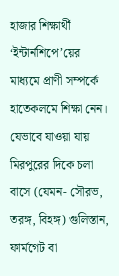হাজার শিক্ষার্থী ‘ইন্টার্নশিপে’য়ের মাধ্যমে প্রাণী সম্পর্কে হাতেকলমে শিক্ষা নেন।
যেভাবে যাওয়া যায়
মিরপুরের দিকে চলা বাসে (যেমন- সৌরভ, তরঙ্গ, বিহঙ্গ) গুলিস্তান, ফার্মগেট বা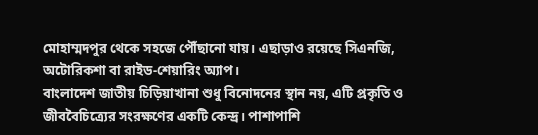মোহাম্মদপুর থেকে সহজে পৌঁছানো যায়। এছাড়াও রয়েছে সিএনজি, অটোরিকশা বা রাইড-শেয়ারিং অ্যাপ।
বাংলাদেশ জাতীয় চিড়িয়াখানা শুধু বিনোদনের স্থান নয়, এটি প্রকৃতি ও জীববৈচিত্র্যের সংরক্ষণের একটি কেন্দ্র। পাশাপাশি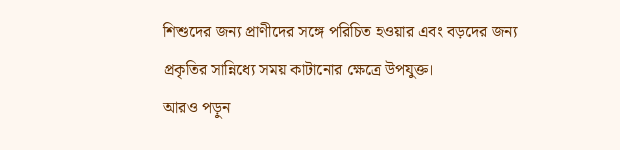শিশুদের জন্য প্রাণীদের সঙ্গে পরিচিত হওয়ার এবং বড়দের জন্য প্রকৃতির সান্নিধ্যে সময় কাটানোর ক্ষেত্রে উপযুক্ত।
আরও পড়ুন